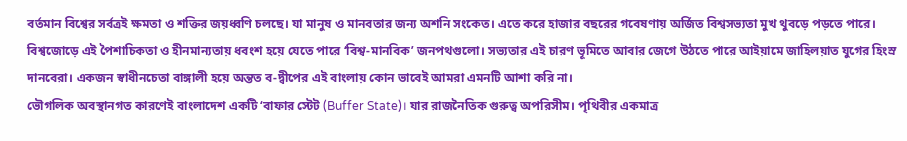বর্তমান বিশ্বের সর্বত্রই ক্ষমতা ও শক্তির জয়ধ্বণি চলছে। যা মানুষ ও মানবতার জন্য অশনি সংকেত। এতে করে হাজার বছরের গবেষণায় অর্জিত বিশ্বসভ্যতা মুখ থুবড়ে পড়তে পারে। বিশ্বজোড়ে এই পৈশাচিকতা ও হীনমান্যতায় ধবংশ হয়ে যেতে পারে ‘বিশ্ব-মানবিক’ জনপথগুলো। সভ্যতার এই চারণ ভূমিতে আবার জেগে উঠতে পারে আইয়ামে জাহিলয়াত যুগের হিংস্র দানবেরা। একজন স্বাধীনচেতা বাঙ্গালী হয়ে অন্তত ব-দ্বীপের এই বাংলায় কোন ভাবেই আমরা এমনটি আশা করি না।
ভৌগলিক অবস্থানগত কারণেই বাংলাদেশ একটি ‘বাফার স্টেট (Buffer State)। যার রাজনৈতিক গুরুত্ব অপরিসীম। পৃথিবীর একমাত্র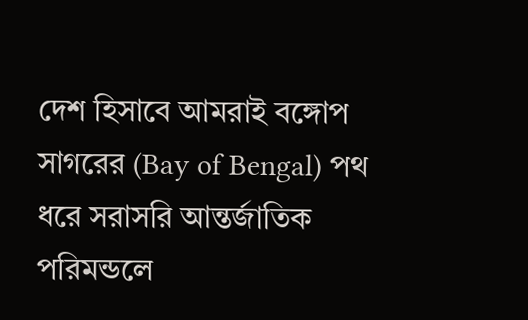দেশ হিসাবে আমরাই বঙ্গোপ সাগরের (Bay of Bengal) পথ ধরে সরাসরি আন্তর্জাতিক পরিমন্ডলে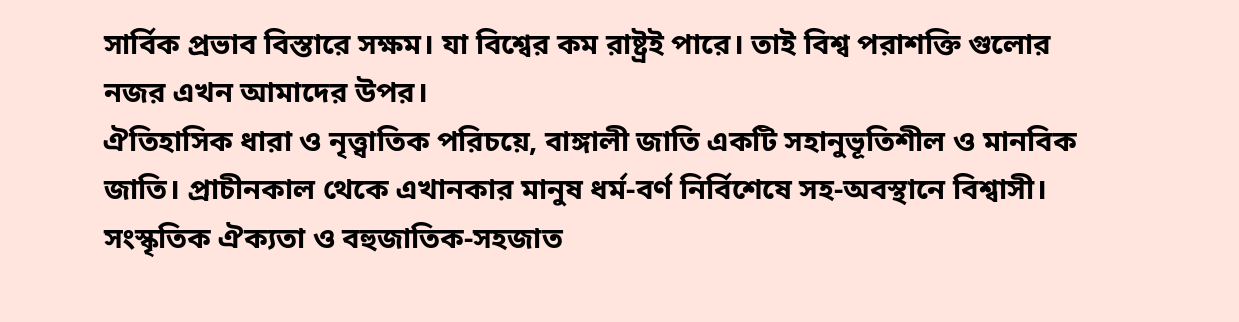সার্বিক প্রভাব বিস্তারে সক্ষম। যা বিশ্বের কম রাষ্ট্রই পারে। তাই বিশ্ব পরাশক্তি গুলোর নজর এখন আমাদের উপর।
ঐতিহাসিক ধারা ও নৃত্ত্বাতিক পরিচয়ে, বাঙ্গালী জাতি একটি সহানুভূতিশীল ও মানবিক জাতি। প্রাচীনকাল থেকে এখানকার মানুষ ধর্ম-বর্ণ নির্বিশেষে সহ-অবস্থানে বিশ্বাসী। সংস্কৃতিক ঐক্যতা ও বহুজাতিক-সহজাত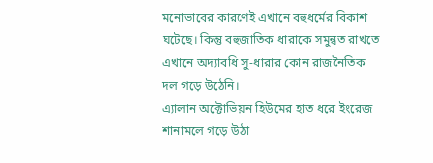মনোভাবের কারণেই এখানে বহুধর্মের বিকাশ ঘটেছে। কিন্তু বহুজাতিক ধারাকে সমুন্বত রাখতে এখানে অদ্যাবধি সু-ধারার কোন রাজনৈতিক দল গড়ে উঠেনি।
এ্যালান অক্টোভিয়ন হিউমের হাত ধরে ইংরেজ শানামলে গড়ে উঠা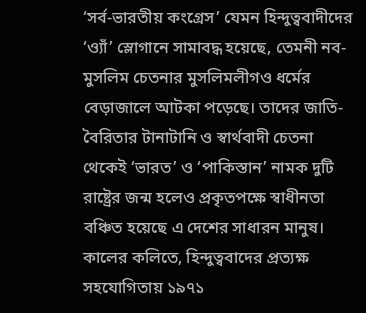‘সর্ব-ভারতীয় কংগ্রেস’ যেমন হিন্দুত্ববাদীদের ‘ও্যাঁ’ স্লোগানে সামাবদ্ধ হয়েছে, তেমনী নব-মুসলিম চেতনার মুসলিমলীগও ধর্মের বেড়াজালে আটকা পড়েছে। তাদের জাতি-বৈরিতার টানাটানি ও স্বার্থবাদী চেতনা থেকেই ‘ভারত’ ও ‘পাকিস্তান’ নামক দুটি রাষ্ট্রের জন্ম হলেও প্রকৃতপক্ষে স্বাধীনতা বঞ্চিত হয়েছে এ দেশের সাধারন মানুষ।
কালের কলিতে, হিন্দুত্ববাদের প্রত্যক্ষ সহযোগিতায় ১৯৭১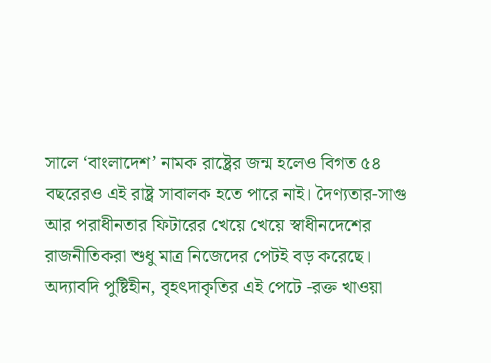সালে ‘বাংলাদেশ’ নামক রাষ্ট্রের জন্ম হলেও বিগত ৫৪ বছরেরও এই রাষ্ট্র সাবালক হতে পারে নাই। দৈণ্যতার-সাগু আর পরাধীনতার ফিটারের খেয়ে খেয়ে স্বাধীনদেশের রাজনীতিকরা শুধু মাত্র নিজেদের পেটই বড় করেছে।
অদ্যাবদি পুষ্টিহীন, বৃহৎদাকৃতির এই পেটে -রক্ত খাওয়া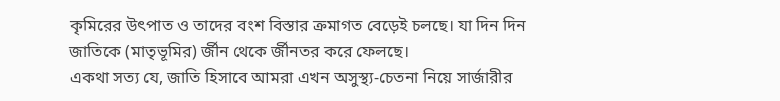কৃমিরের উৎপাত ও তাদের বংশ বিস্তার ক্রমাগত বেড়েই চলছে। যা দিন দিন জাতিকে (মাতৃভূমির) র্জীন থেকে র্জীনতর করে ফেলছে।
একথা সত্য যে, জাতি হিসাবে আমরা এখন অসুস্থ্য-চেতনা নিয়ে সার্জারীর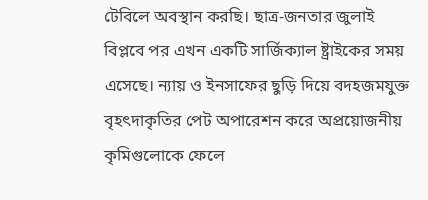টেবিলে অবস্থান করছি। ছাত্র-জনতার জুলাই বিপ্লবে পর এখন একটি সার্জিক্যাল ষ্ট্রাইকের সময় এসেছে। ন্যায় ও ইনসাফের ছুড়ি দিয়ে বদহজমযুক্ত বৃহৎদাকৃতির পেট অপারেশন করে অপ্রয়োজনীয় কৃমিগুলোকে ফেলে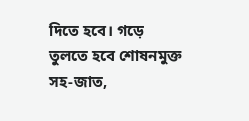দিতে হবে। গড়ে তুলতে হবে শোষনমুক্ত সহ-জাত,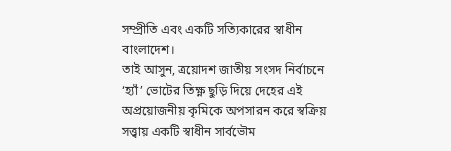সম্প্রীতি এবং একটি সত্যিকারের স্বাধীন বাংলাদেশ।
তাই আসুন, ত্রয়োদশ জাতীয় সংসদ নির্বাচনে ‘হ্যাঁ’ ভোটের তিক্ষ্ণ ছুড়ি দিয়ে দেহের এই অপ্রয়োজনীয় কৃমিকে অপসারন করে স্বক্রিয় সত্ত্বায় একটি স্বাধীন সার্বভৌম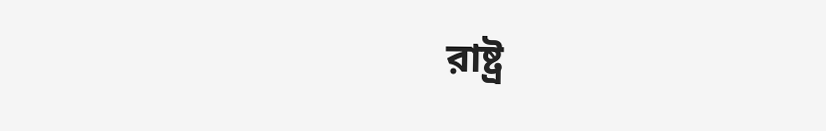রাষ্ট্র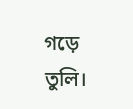গড়ে তুলি।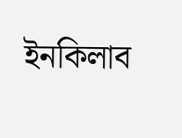ইনকিলাব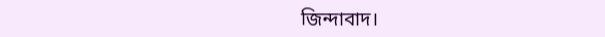জিন্দাবাদ।